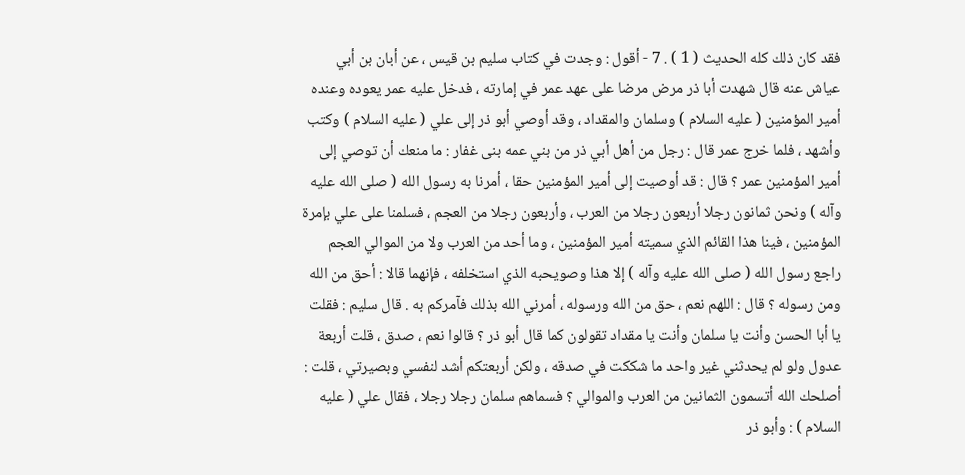فقد كان ذلك كله الحديث ( 1 ) . 7 - أقول : وجدت في كتاب سليم بن قيس ، عن أبان بن أبي عياش عنه قال شهدت أبا ذر مرض مرضا على عهد عمر في إمارته ، فدخل عليه عمر يعوده وعنده أمير المؤمنين ( عليه السلام ) وسلمان والمقداد ، وقد أوصي أبو ذر إلى علي ( عليه السلام ) وكتب وأشهد ، فلما خرج عمر قال : رجل من أهل أبي ذر من بني عمه بنى غفار : ما منعك أن توصي إلى أمير المؤمنين عمر ؟ قال : قد أوصيت إلى أمير المؤمنين حقا ، أمرنا به رسول الله ( صلى الله عليه وآله ) ونحن ثمانون رجلا أربعون رجلا من العرب ، وأربعون رجلا من العجم ، فسلمنا على علي بإمرة المؤمنين ، فينا هذا القائم الذي سميته أمير المؤمنين ، وما أحد من العرب ولا من الموالي العجم راجع رسول الله ( صلى الله عليه وآله ) إلا هذا وصويحبه الذي استخلفه ، فإنهما قالا : أحق من الله ومن رسوله ؟ قال : اللهم نعم ، حق من الله ورسوله ، أمرني الله بذلك فآمركم به . قال سليم : فقلت يا أبا الحسن وأنت يا سلمان وأنت يا مقداد تقولون كما قال أبو ذر ؟ قالوا نعم ، صدق ، قلت أربعة عدول ولو لم يحدثني غير واحد ما شككت في صدقه ، ولكن أربعتكم أشد لنفسي وبصيرتي ، قلت : أصلحك الله أتسمون الثمانين من العرب والموالي ؟ فسماهم سلمان رجلا رجلا ، فقال علي ( عليه السلام ) : وأبو ذر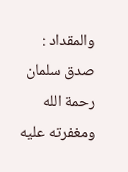والمقداد : صدق سلمان رحمة الله ومغفرته عليه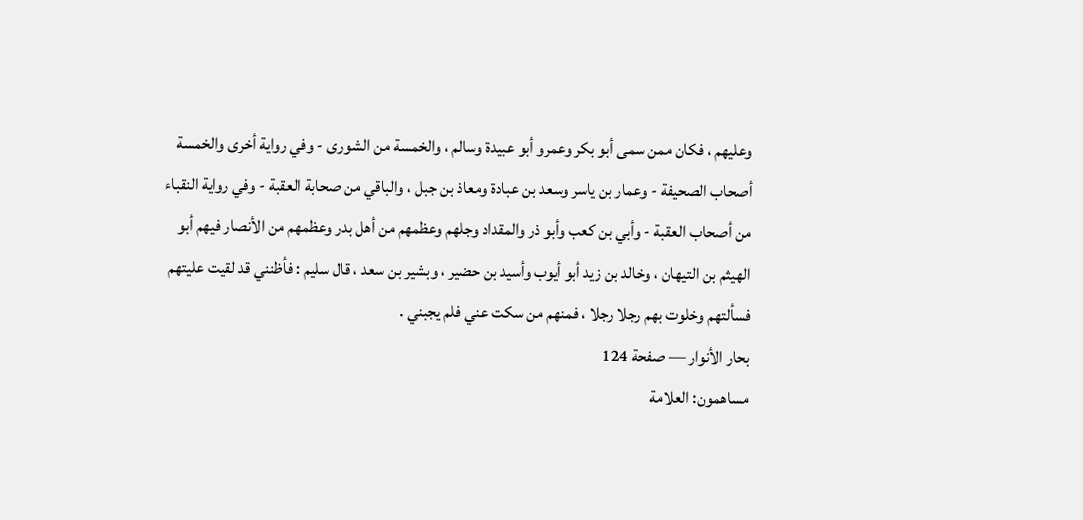وعليهم ، فكان ممن سمى أبو بكر وعمرو أبو عبيدة وسالم ، والخمسة من الشورى - وفي رواية أخرى والخمسة أصحاب الصحيفة - وعمار بن ياسر وسعد بن عبادة ومعاذ بن جبل ، والباقي من صحابة العقبة - وفي رواية النقباء من أصحاب العقبة - وأبي بن كعب وأبو ذر والمقداد وجلهم وعظمهم من أهل بدر وعظمهم من الأنصار فيهم أبو الهيثم بن التيهان ، وخالد بن زيد أبو أيوب وأسيد بن حضير ، وبشير بن سعد ، قال سليم : فأظنني قد لقيت عليتهم فسألتهم وخلوت بهم رجلا رجلا ، فمنهم من سكت عني فلم يجبني .
بحار الأنوار — صفحة 124
مساهمون: العلامة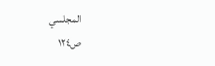المجلسي
ص١٢٤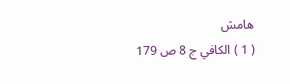هامش
( 1 ) الكافي ج 8 ص 179